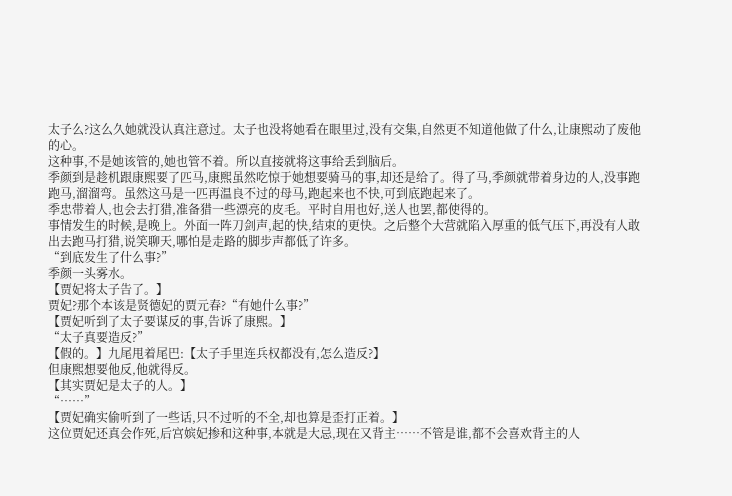太子么?这么久她就没认真注意过。太子也没将她看在眼里过,没有交集,自然更不知道他做了什么,让康熙动了废他的心。
这种事,不是她该管的,她也管不着。所以直接就将这事给丢到脑后。
季颜到是趁机跟康熙要了匹马,康熙虽然吃惊于她想要骑马的事,却还是给了。得了马,季颜就带着身边的人,没事跑跑马,溜溜弯。虽然这马是一匹再温良不过的母马,跑起来也不快,可到底跑起来了。
季忠带着人,也会去打猎,准备猎一些漂亮的皮毛。平时自用也好,送人也罢,都使得的。
事情发生的时候,是晚上。外面一阵刀剑声,起的快,结束的更快。之后整个大营就陷入厚重的低气压下,再没有人敢出去跑马打猎,说笑聊天,哪怕是走路的脚步声都低了许多。
“到底发生了什么事?”
季颜一头雾水。
【贾妃将太子告了。】
贾妃?那个本该是贤德妃的贾元春?“有她什么事?”
【贾妃听到了太子要谋反的事,告诉了康熙。】
“太子真要造反?”
【假的。】九尾甩着尾巴:【太子手里连兵权都没有,怎么造反?】
但康熙想要他反,他就得反。
【其实贾妃是太子的人。】
“……”
【贾妃确实偷听到了一些话,只不过听的不全,却也算是歪打正着。】
这位贾妃还真会作死,后宫嫔妃掺和这种事,本就是大忌,现在又背主……不管是谁,都不会喜欢背主的人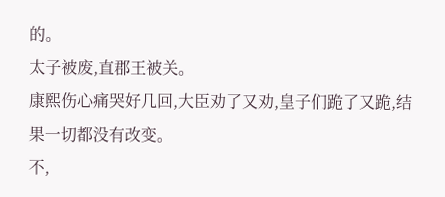的。
太子被废,直郡王被关。
康熙伤心痛哭好几回,大臣劝了又劝,皇子们跪了又跪,结果一切都没有改变。
不,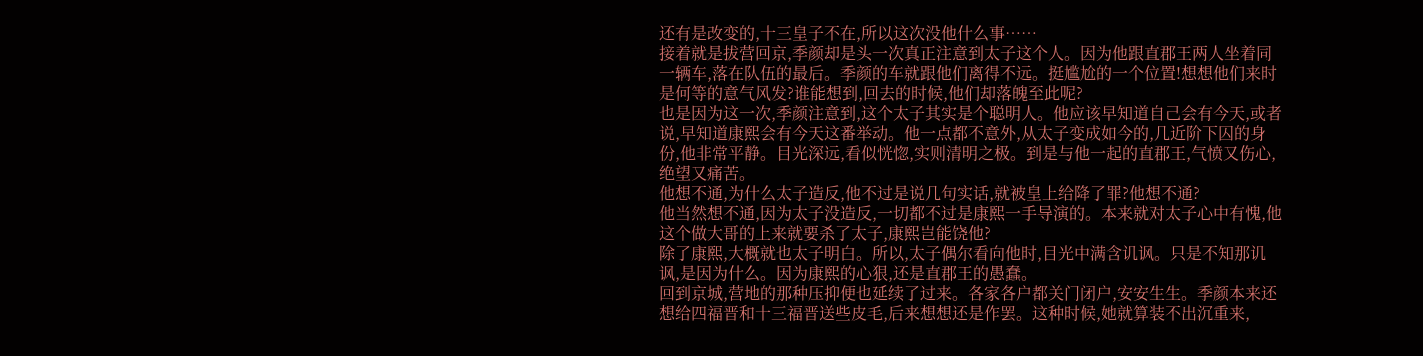还有是改变的,十三皇子不在,所以这次没他什么事……
接着就是拔营回京,季颜却是头一次真正注意到太子这个人。因为他跟直郡王两人坐着同一辆车,落在队伍的最后。季颜的车就跟他们离得不远。挺尴尬的一个位置!想想他们来时是何等的意气风发?谁能想到,回去的时候,他们却落魄至此呢?
也是因为这一次,季颜注意到,这个太子其实是个聪明人。他应该早知道自己会有今天,或者说,早知道康熙会有今天这番举动。他一点都不意外,从太子变成如今的,几近阶下囚的身份,他非常平静。目光深远,看似恍惚,实则清明之极。到是与他一起的直郡王,气愤又伤心,绝望又痛苦。
他想不通,为什么太子造反,他不过是说几句实话,就被皇上给降了罪?他想不通?
他当然想不通,因为太子没造反,一切都不过是康熙一手导演的。本来就对太子心中有愧,他这个做大哥的上来就要杀了太子,康熙岂能饶他?
除了康熙,大概就也太子明白。所以,太子偶尔看向他时,目光中满含讥讽。只是不知那讥讽,是因为什么。因为康熙的心狠,还是直郡王的愚蠢。
回到京城,营地的那种压抑便也延续了过来。各家各户都关门闭户,安安生生。季颜本来还想给四福晋和十三福晋送些皮毛,后来想想还是作罢。这种时候,她就算装不出沉重来,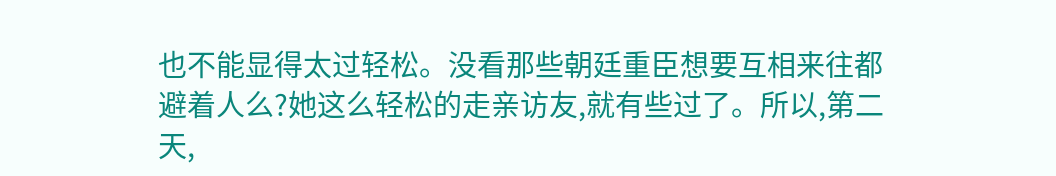也不能显得太过轻松。没看那些朝廷重臣想要互相来往都避着人么?她这么轻松的走亲访友,就有些过了。所以,第二天,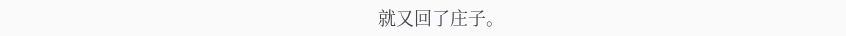就又回了庄子。